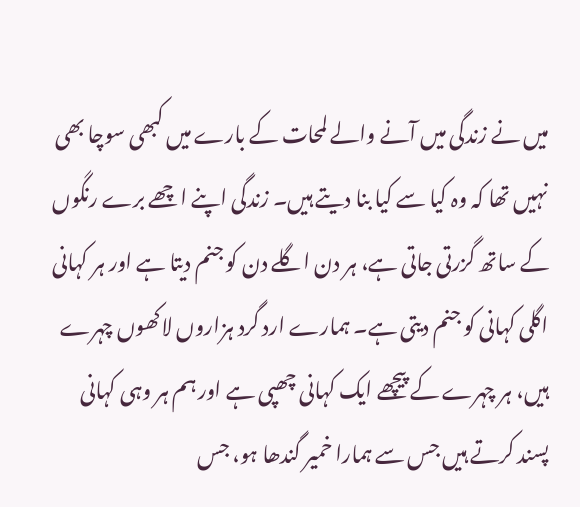میں نے زندگی میں آنے والے لمحات کے بارے میں کبھی سوچا بھی نہیں تھا کہ وہ کیا سے کیا بنا دیتے ہیں۔ زندگی اپنے اچھے برے رنگوں کے ساتھ گزرتی جاتی ہے، ہر دن اگلے دن کو جنم دیتا ہے اور ہر کہانی اگلی کہانی کو جنم دیتی ہے۔ ہمارے ارد گرد ہزاروں لاکھوں چہرے ہیں، ہر چہرے کے پیچھے ایک کہانی چھپی ہے اور ہم ہر وہی کہانی پسند کرتے ہیں جس سے ہمارا خمیر گندھا ہو، جس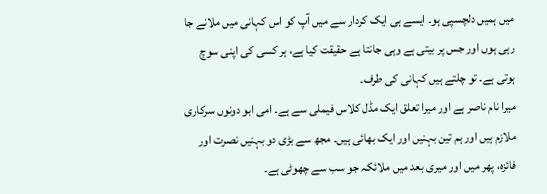میں ہمیں دلچسپی ہو۔ ایسے ہی ایک کردار سے میں آپ کو اس کہانی میں ملانے جا رہی ہوں اور جس پر بیتی ہے وہی جانتا ہے حقیقت کیا ہے، ہر کسی کی اپنی سوچ ہوتی ہے۔ تو چلتے ہیں کہانی کی طرف۔
میرا نام ناصر ہے اور میرا تعلق ایک مڈل کلاس فیملی سے ہے۔ امی ابو دونوں سرکاری ملازم ہیں اور ہم تین بہنیں اور ایک بھائی ہیں۔ مجھ سے بڑی دو بہنیں نصرت اور فائزہ، پھر میں اور میری بعد میں ملائکہ جو سب سے چھوٹی ہے۔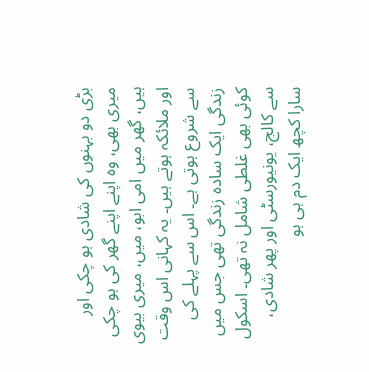بڑی دو بہنوں کی شادی ہو چکی اور میری بھی، وہ اپنے اپنے گھر کی ہو چکی ہیں، گھر میں امی ابو، میں، میری بیوی اور ملائکہ ہوتے ہیں۔ یہ کہانی اس وقت سے شروع ہوتی ہے۔ اس سے پہلے کی زندگی ایک سادہ زندگی تھی جس میں کوئی بھی غلطی شامل نہ تھی۔ اسکول سے کالج، یونیورسٹی اور پھر شادی، سارا کچھ ایک دم ہی ہو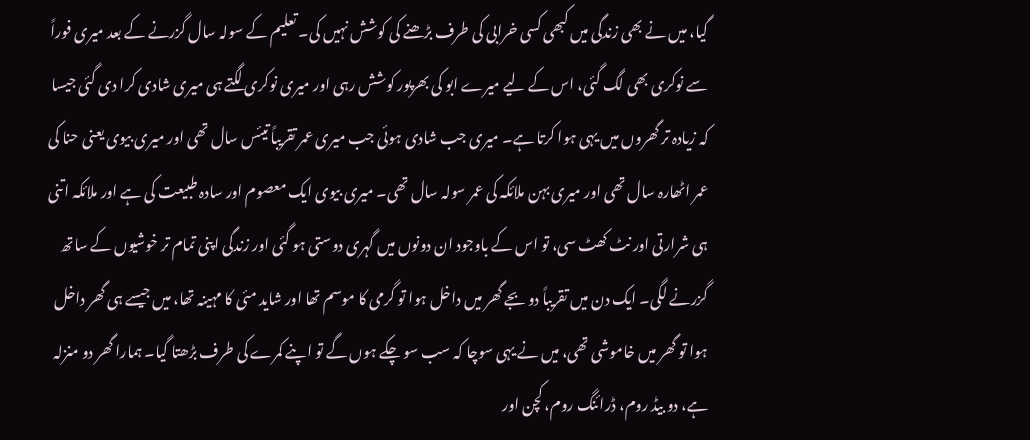گیا، میں نے بھی زندگی میں کبھی کسی خرابی کی طرف بڑھنے کی کوشش نہیں کی۔ تعلیم کے سولہ سال گزرنے کے بعد میری فوراً سے نوکری بھی لگ گئی، اس کے لیے میرے ابو کی بھرپور کوشش رہی اور میری نوکری لگتے ہی میری شادی کرا دی گئی جیسا کہ زیادہ تر گھروں میں یہی ہوا کرتا ہے۔ میری جب شادی ہوئی جب میری عمر تقریباً تیئس سال تھی اور میری بیوی یعنی حنا کی عمر اٹھارہ سال تھی اور میری بہن ملائکہ کی عمر سولہ سال تھی۔ میری بیوی ایک معصوم اور سادہ طبیعت کی ہے اور ملائکہ اتنی ہی شرارتی اور نٹ کھٹ سی، تو اس کے باوجود ان دونوں میں گہری دوستی ہو گئی اور زندگی اپنی تمام تر خوشیوں کے ساتھ گزرنے لگی۔ ایک دن میں تقریباً دو بجے گھر میں داخل ہوا تو گرمی کا موسم تھا اور شاید مئی کا مہینہ تھا، میں جیسے ہی گھر داخل ہوا تو گھر میں خاموشی تھی، میں نے یہی سوچا کہ سب سو چکے ہوں گے تو اپنے کمرے کی طرف بڑھتا گیا۔ ہمارا گھر دو منزلہ ہے، دو بیڈ روم، ڈرائنگ روم، کچن اور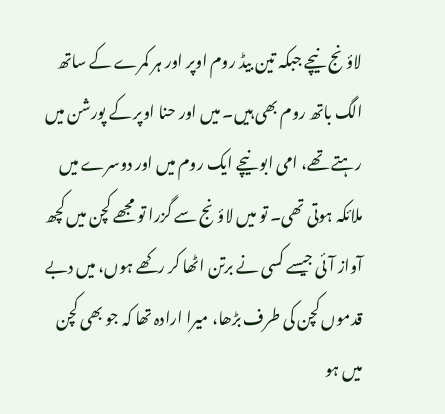لاؤنج نیچے جبکہ تین بیڈ روم اوپر اور ہر کمرے کے ساتھ الگ باتھ روم بھی ہیں۔ میں اور حنا اوپر کے پورشن میں رہتے تھے، امی ابو نیچے ایک روم میں اور دوسرے میں ملائکہ ہوتی تھی۔ تو میں لاؤنج سے گزرا تو مجھے کچن میں کچھ آواز آئی جیسے کسی نے برتن اٹھا کر رکھے ہوں، میں دبے قدموں کچن کی طرف بڑھا، میرا ارادہ تھا کہ جو بھی کچن میں ہو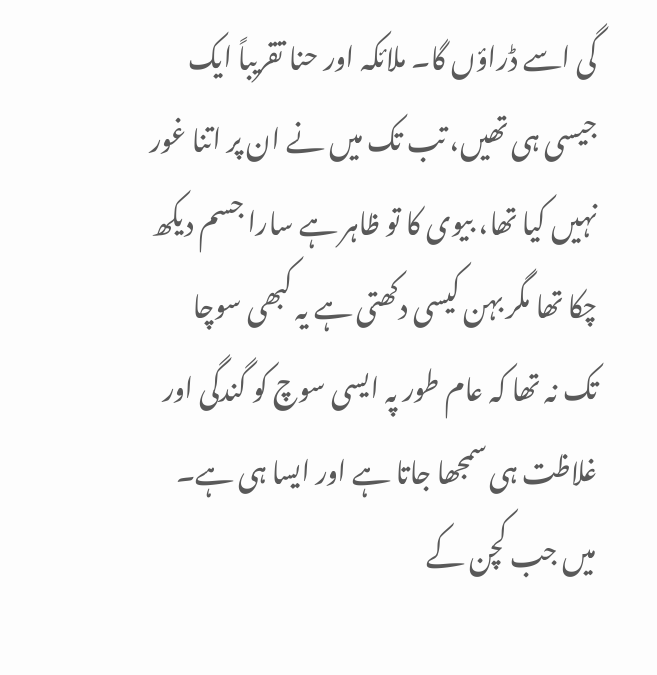گی اسے ڈراؤں گا۔ ملائکہ اور حنا تقریباً ایک جیسی ہی تھیں، تب تک میں نے ان پر اتنا غور نہیں کیا تھا، بیوی کا تو ظاہر ہے سارا جسم دیکھ چکا تھا مگر بہن کیسی دکھتی ہے یہ کبھی سوچا تک نہ تھا کہ عام طور پہ ایسی سوچ کو گندگی اور غلاظت ہی سمجھا جاتا ہے اور ایسا ہی ہے۔ میں جب کچن کے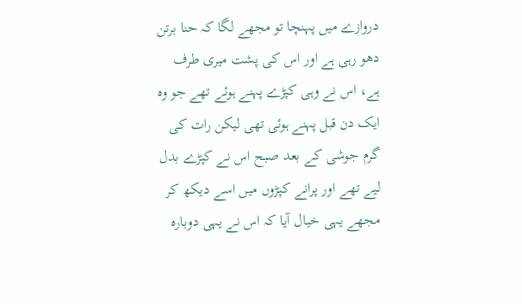دروازے میں پہنچا تو مجھے لگا کہ حنا برتن دھو رہی ہے اور اس کی پشت میری طرف ہے، اس نے وہی کپڑے پہنے ہوئے تھے جو وہ ایک دن قبل پہنے ہوئی تھی لیکن رات کی گرم جوشی کے بعد صبح اس نے کپڑے بدل لیے تھے اور پرانے کپڑوں میں اسے دیکھ کر مجھے یہی خیال آیا کہ اس نے یہی دوبارہ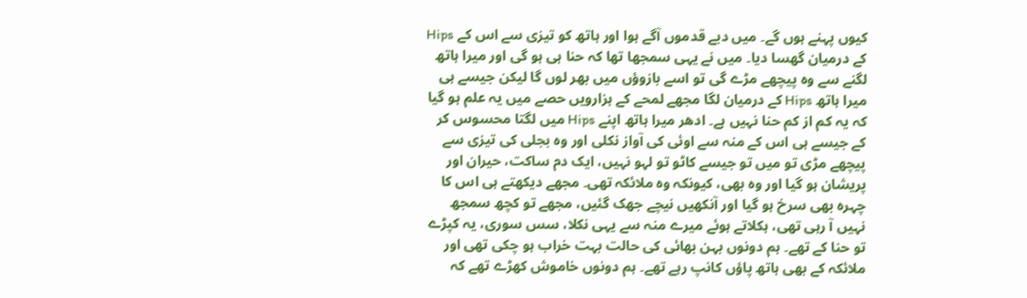کیوں پہنے ہوں گے۔ میں دبے قدموں آگے ہوا اور ہاتھ کو تیزی سے اس کے Hips کے درمیان گھسا دیا۔ میں نے یہی سمجھا تھا کہ حنا ہی ہو گی اور میرا ہاتھ لگنے سے وہ پیچھے مڑے گی تو اسے بازوؤں میں بھر لوں گا لیکن جیسے ہی میرا ہاتھ Hips کے درمیان لگا مجھے لمحے کے ہزارویں حصے میں یہ علم ہو گیا کہ یہ کم از کم حنا نہیں ہے۔ ادھر میرا ہاتھ اپنے Hips میں لگتا محسوس کر کے جیسے ہی اس کے منہ سے اوئی کی آواز نکلی اور وہ بجلی کی تیزی سے پیچھے مڑی تو میں تو جیسے کاٹو تو لہو نہیں، ایک دم ساکت، حیران اور پریشان ہو گیا اور وہ بھی، کیونکہ وہ ملائکہ تھی۔ مجھے دیکھتے ہی اس کا چہرہ بھی سرخ ہو گیا اور آنکھیں نیچے جھک گئیں، مجھے تو کچھ سمجھ نہیں آ رہی تھی، ہکلاتے ہوئے میرے منہ سے یہی نکلا، سس سوری، یہ کپڑے تو حنا کے تھے۔ ہم دونوں بہن بھائی کی حالت بہت خراب ہو چکی تھی اور ملائکہ کے بھی ہاتھ پاؤں کانپ رہے تھے۔ ہم دونوں خاموش کھڑے تھے کہ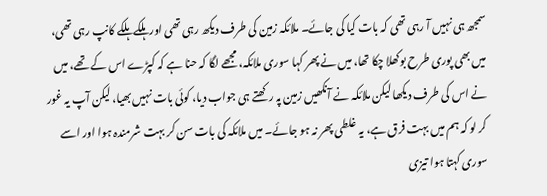سمجھ ہی نہیں آ رہی تھی کہ بات کیا کی جائے۔ ملائکہ زمین کی طرف دیکھ رہی تھی اور ہلکے ہلکے کانپ رہی تھی، میں بھی پوری طرح بوکھلا چکا تھا، میں نے پھر کہا سوری ملائکہ، مجھے لگا کہ حنا ہے کہ کپڑے اس کے تھے، میں نے اس کی طرف دیکھا لیکن ملائکہ نے آنکھیں زمین پہ رکھتے ہی جواب دیا، کوئی بات نہیں بھیا، لیکن آپ یہ غور کر لو کہ ہم میں بہت فرق ہے، یہ غلطی پھر نہ ہو جائے۔ میں ملائکہ کی بات سن کر بہت شرمندہ ہوا اور اسے سوری کہتا ہوا تیزی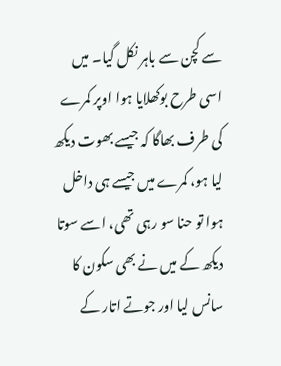سے کچن سے باہر نکل گیا۔ میں اسی طرح بوکھلایا ہوا اوپر کمرے کی طرف بھاگا کہ جیسے بھوت دیکھ لیا ہو، کمرے میں جیسے ہی داخل ہوا تو حنا سو رہی تھی، اسے سوتا دیکھ کے میں نے بھی سکون کا سانس لیا اور جوتے اتار کے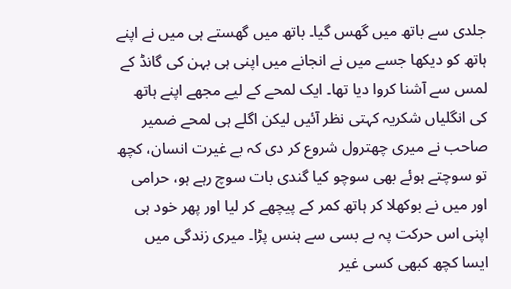جلدی سے باتھ میں گھس گیا۔ باتھ میں گھستے ہی میں نے اپنے ہاتھ کو دیکھا جسے میں نے انجانے میں اپنی ہی بہن کی گانڈ کے لمس سے آشنا کروا دیا تھا۔ ایک لمحے کے لیے مجھے اپنے ہاتھ کی انگلیاں شکریہ کہتی نظر آئیں لیکن اگلے ہی لمحے ضمیر صاحب نے میری چھترول شروع کر دی کہ بے غیرت انسان، کچھ تو سوچتے ہوئے بھی سوچو کیا گندی بات سوچ رہے ہو، حرامی اور میں نے بوکھلا کر ہاتھ کمر کے پیچھے کر لیا اور پھر خود ہی اپنی اس حرکت پہ بے بسی سے ہنس پڑا۔ میری زندگی میں ایسا کچھ کبھی کسی غیر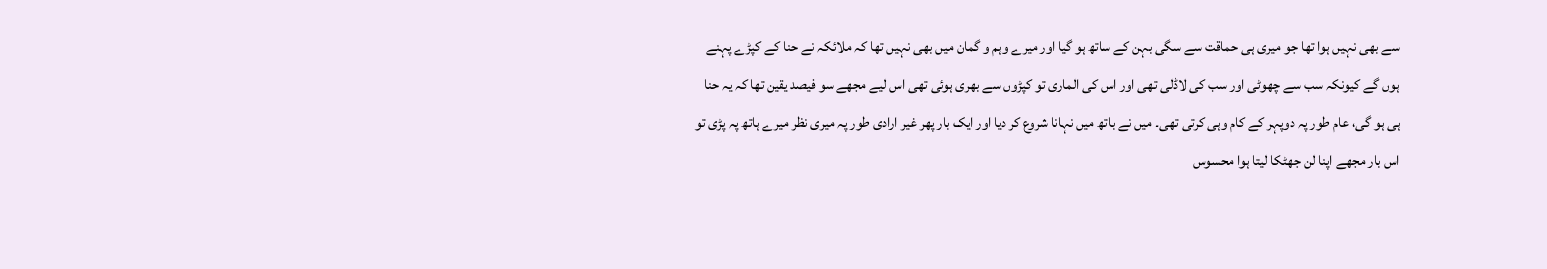سے بھی نہیں ہوا تھا جو میری ہی حماقت سے سگی بہن کے ساتھ ہو گیا اور میرے وہم و گمان میں بھی نہیں تھا کہ ملائکہ نے حنا کے کپڑے پہنے ہوں گے کیونکہ سب سے چھوٹی اور سب کی لاڈلی تھی اور اس کی الماری تو کپڑوں سے بھری ہوئی تھی اس لیے مجھے سو فیصد یقین تھا کہ یہ حنا ہی ہو گی، عام طور پہ دوپہر کے کام وہی کرتی تھی۔ میں نے باتھ میں نہانا شروع کر دیا اور ایک بار پھر غیر ارادی طور پہ میری نظر میرے ہاتھ پہ پڑی تو اس بار مجھے اپنا لن جھٹکا لیتا ہوا محسوس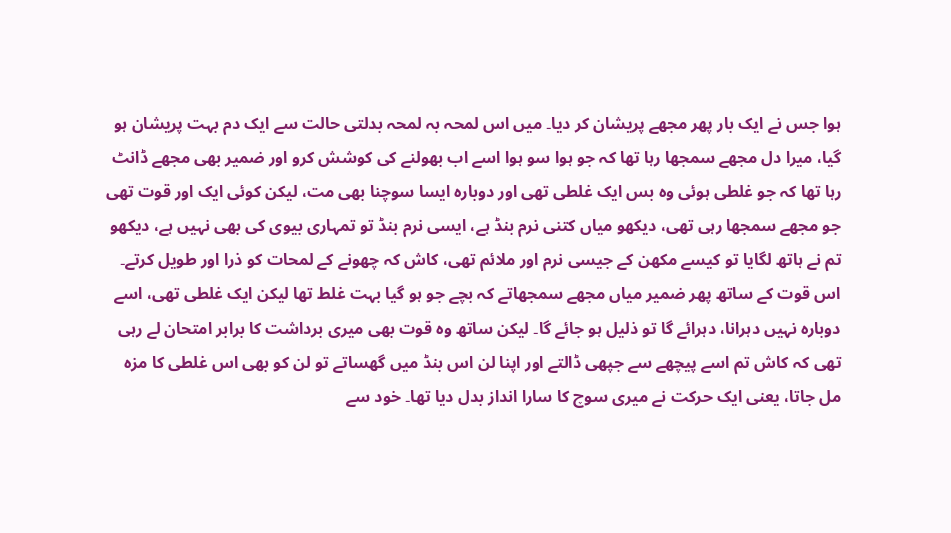ہوا جس نے ایک بار پھر مجھے پریشان کر دیا۔ میں اس لمحہ بہ لمحہ بدلتی حالت سے ایک دم بہت پریشان ہو گیا، میرا دل مجھے سمجھا رہا تھا کہ جو ہوا سو ہوا اسے اب بھولنے کی کوشش کرو اور ضمیر بھی مجھے ڈانٹ رہا تھا کہ جو غلطی ہوئی وہ بس ایک غلطی تھی اور دوبارہ ایسا سوچنا بھی مت، لیکن کوئی ایک اور قوت تھی جو مجھے سمجھا رہی تھی، دیکھو میاں کتنی نرم بنڈ ہے، ایسی نرم بنڈ تو تمہاری بیوی کی بھی نہیں ہے، دیکھو تم نے ہاتھ لگایا تو کیسے مکھن کے جیسی نرم اور ملائم تھی، کاش کہ چھونے کے لمحات کو ذرا اور طویل کرتے۔ اس قوت کے ساتھ پھر ضمیر میاں مجھے سمجھاتے کہ بچے جو ہو گیا بہت غلط تھا لیکن ایک غلطی تھی، اسے دوبارہ نہیں دہرانا، دہرائے گا تو ذلیل ہو جائے گا۔ لیکن ساتھ وہ قوت بھی میری برداشت کا برابر امتحان لے رہی تھی کہ کاش تم اسے پیچھے سے جپھی ڈالتے اور اپنا لن اس بنڈ میں گھساتے تو لن کو بھی اس غلطی کا مزہ مل جاتا، یعنی ایک حرکت نے میری سوچ کا سارا انداز بدل دیا تھا۔ خود سے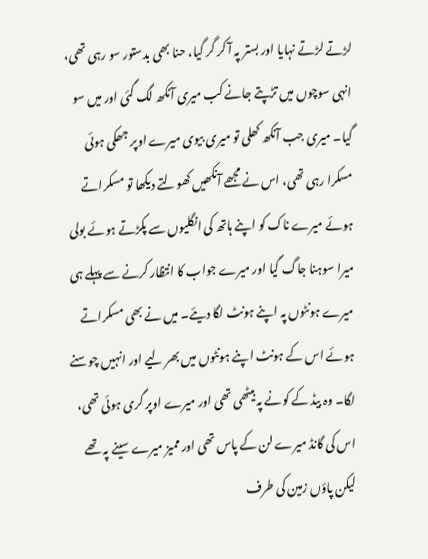لڑتے لڑتے نہایا اور بستر پہ آ کر گر گیا، حنا بھی بدستور سو رہی تھی، انہی سوچوں میں تڑپتے جانے کب میری آنکھ لگ گئی اور میں سو گیا۔ میری جب آنکھ کھلی تو میری بیوی میرے اوپر جھکی ہوئی مسکرا رہی تھی، اس نے مجھے آنکھیں کھولتے دیکھا تو مسکراتے ہوئے میرے ناک کو اپنے ہاتھ کی انگلیوں سے پکڑتے ہوئے بولی میرا سوہنا جاگ گیا اور میرے جواب کا انتظار کرنے سے پہلے ہی میرے ہونٹوں پہ اپنے ہونٹ لگا دیئے۔ میں نے بھی مسکراتے ہوئے اس کے ہونٹ اپنے ہونٹوں میں بھر لیے اور انہیں چوسنے لگا۔ وہ بیڈ کے کونے پہ بیٹھی تھی اور میرے اوپر گری ہوئی تھی، اس کی گانڈ میرے لن کے پاس تھی اور ممیز میرے سینے پہ تھے لیکن پاؤں زمین کی طرف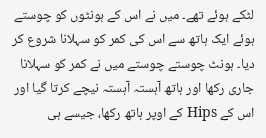لٹکے ہوئے تھے۔ میں نے اس کے ہونٹوں کو چوستے ہوئے ایک ہاتھ سے اس کی کمر کو سہلانا شروع کر دیا۔ ہونٹ چوستے چوستے میں نے کمر کو سہلانا جاری رکھا اور ہاتھ آہستہ آہستہ نیچے کرتا گیا اور اس کے Hips کے اوپر ہاتھ رکھا، جیسے ہی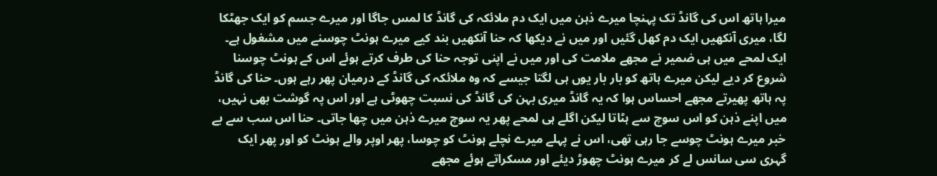میرا ہاتھ اس کی گانڈ تک پہنچا میرے ذہن میں ایک دم ملائکہ کی گانڈ کا لمس جاگا اور میرے جسم کو ایک جھٹکا لگا، میری آنکھیں ایک دم کھل گئیں اور میں نے دیکھا کہ حنا آنکھیں بند کیے میرے ہونٹ چوسنے میں مشغول ہے۔ ایک لمحے میں ہی ضمیر نے مجھے ملامت کی اور میں نے اپنی توجہ حنا کی طرف کرتے ہوئے اس کے ہونٹ چوسنا شروع کر دیے لیکن میرے ہاتھ کو بار بار یوں ہی لگتا جیسے کہ وہ ملائکہ کی گانڈ کے درمیان پھر رہے ہوں۔ حنا کی گانڈ پہ ہاتھ پھیرتے مجھے احساس ہوا کہ یہ گانڈ میری بہن کی گانڈ کی نسبت چھوٹی ہے اور اس پہ گوشت بھی نہیں، میں اپنے ذہن کو اس سوچ سے ہٹاتا لیکن اگلے ہی لمحے پھر یہ سوچ میرے ذہن میں چھا جاتی۔ حنا اس سب سے بے خبر میرے ہونٹ چوسے جا رہی تھی، اس نے پہلے میرے نچلے ہونٹ کو چوسا، پھر اوپر والے ہونٹ کو اور پھر ایک گہری سی سانس لے کر میرے ہونٹ چھوڑ دیئے اور مسکراتے ہوئے مجھے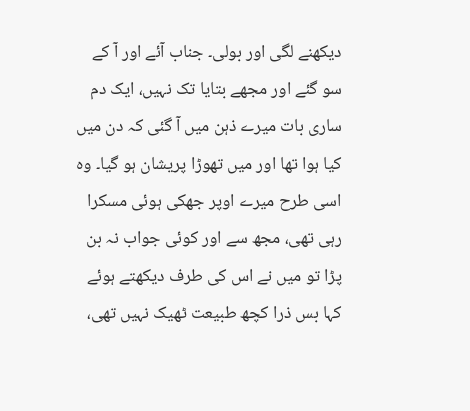دیکھنے لگی اور بولی۔ جناب آئے اور آ کے سو گئے اور مجھے بتایا تک نہیں، ایک دم ساری بات میرے ذہن میں آ گئی کہ دن میں کیا ہوا تھا اور میں تھوڑا پریشان ہو گیا۔ وہ اسی طرح میرے اوپر جھکی ہوئی مسکرا رہی تھی، مجھ سے اور کوئی جواب نہ بن پڑا تو میں نے اس کی طرف دیکھتے ہوئے کہا بس ذرا کچھ طبیعت ٹھیک نہیں تھی،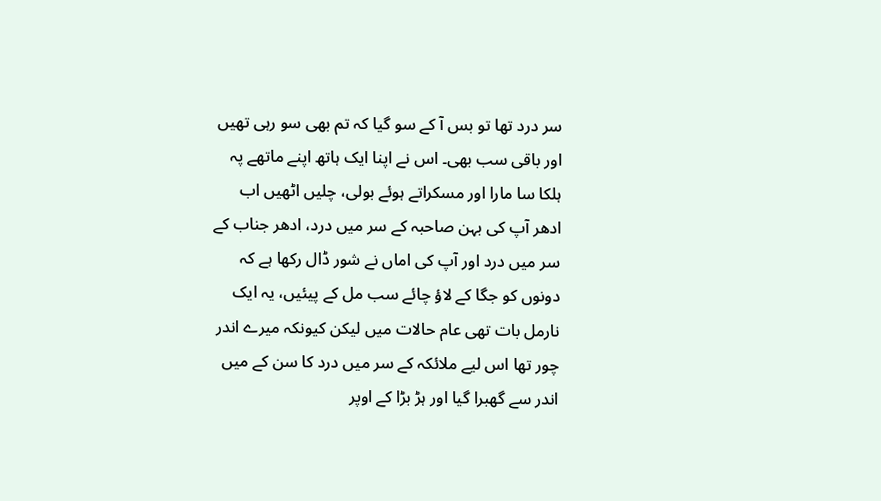سر درد تھا تو بس آ کے سو گیا کہ تم بھی سو رہی تھیں اور باقی سب بھی۔ اس نے اپنا ایک ہاتھ اپنے ماتھے پہ ہلکا سا مارا اور مسکراتے ہوئے بولی، چلیں اٹھیں اب ادھر آپ کی بہن صاحبہ کے سر میں درد، ادھر جناب کے سر میں درد اور آپ کی اماں نے شور ڈال رکھا ہے کہ دونوں کو جگا کے لاؤ چائے سب مل کے پیئیں، یہ ایک نارمل بات تھی عام حالات میں لیکن کیونکہ میرے اندر چور تھا اس لیے ملائکہ کے سر میں درد کا سن کے میں اندر سے گھبرا گیا اور ہڑ بڑا کے اوپر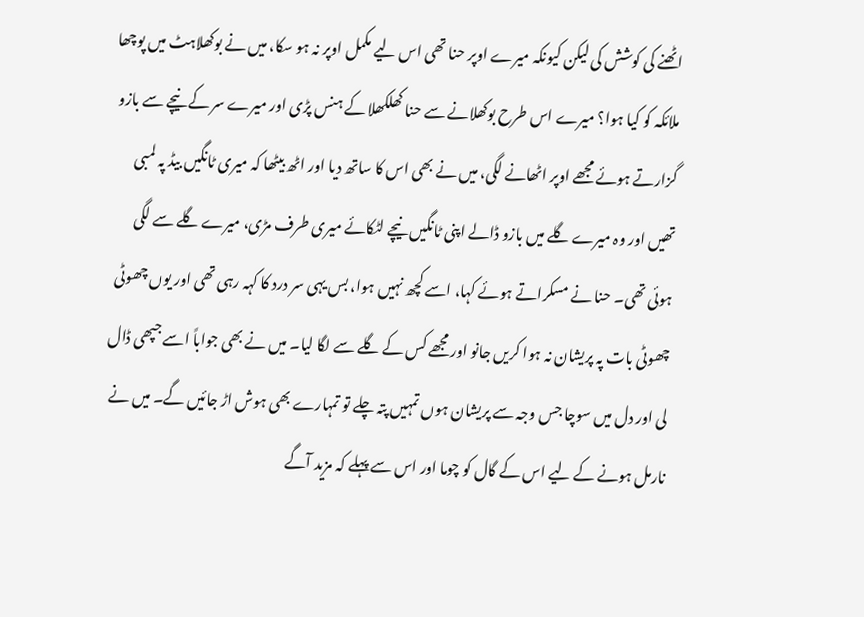اٹھنے کی کوشش کی لیکن کیونکہ میرے اوپر حنا تھی اس لیے مکمل اوپر نہ ہو سکا، میں نے بوکھلاہٹ میں پوچھا ملائکہ کو کیا ہوا؟ میرے اس طرح بوکھلانے سے حنا کھلکھلا کے ہنس پڑی اور میرے سر کے نیچے سے بازو گزارتے ہوئے مجھے اوپر اٹھانے لگی، میں نے بھی اس کا ساتھ دیا اور اٹھ بیٹھا کہ میری ٹانگیں بیڈ پہ لمبی تھیں اور وہ میرے گلے میں بازو ڈالے اپنی ٹانگیں نیچے لٹکائے میری طرف مڑی، میرے گلے سے لگی ہوئی تھی۔ حنا نے مسکراتے ہوئے کہا، اسے کچھ نہیں ہوا، بس یہی سر درد کا کہہ رہی تھی اور یوں چھوٹی چھوٹی بات پہ پریشان نہ ہوا کریں جانو اور مجھے کس کے گلے سے لگا لیا۔ میں نے بھی جواباً اسے جپھی ڈال لی اور دل میں سوچا جس وجہ سے پریشان ہوں تمہیں پتہ چلے تو تمہارے بھی ہوش اڑ جائیں گے۔ میں نے نارمل ہونے کے لیے اس کے گال کو چوما اور اس سے پہلے کہ مزید آگے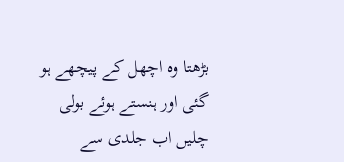بڑھتا وہ اچھل کے پیچھے ہو گئی اور ہنستے ہوئے بولی چلیں اب جلدی سے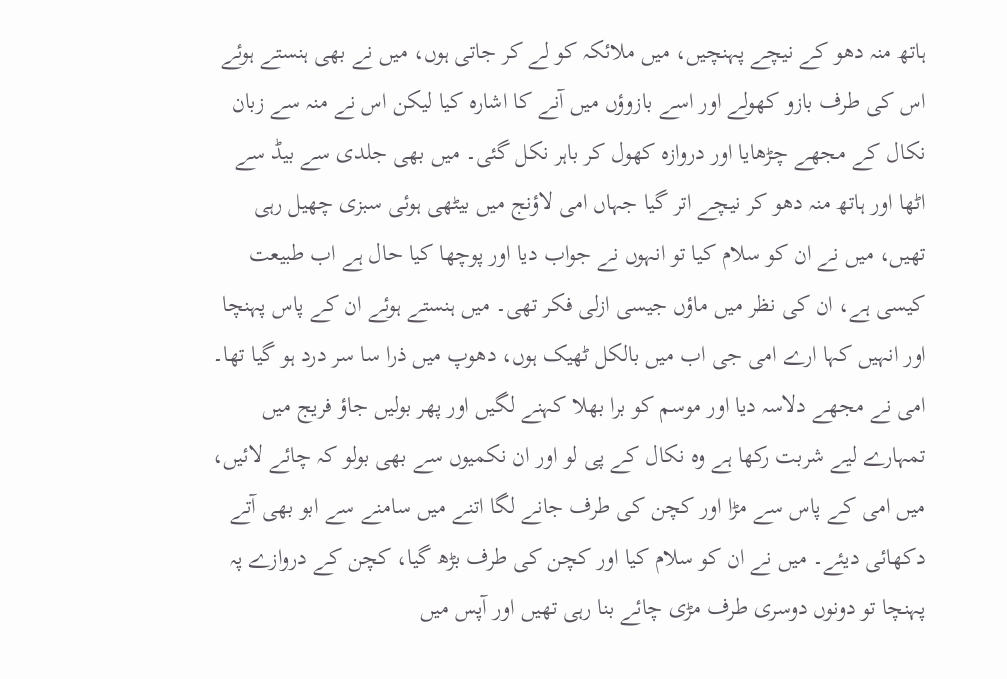ہاتھ منہ دھو کے نیچے پہنچیں، میں ملائکہ کو لے کر جاتی ہوں، میں نے بھی ہنستے ہوئے اس کی طرف بازو کھولے اور اسے بازوؤں میں آنے کا اشارہ کیا لیکن اس نے منہ سے زبان نکال کے مجھے چڑھایا اور دروازہ کھول کر باہر نکل گئی۔ میں بھی جلدی سے بیڈ سے اٹھا اور ہاتھ منہ دھو کر نیچے اتر گیا جہاں امی لاؤنج میں بیٹھی ہوئی سبزی چھیل رہی تھیں، میں نے ان کو سلام کیا تو انہوں نے جواب دیا اور پوچھا کیا حال ہے اب طبیعت کیسی ہے، ان کی نظر میں ماؤں جیسی ازلی فکر تھی۔ میں ہنستے ہوئے ان کے پاس پہنچا اور انہیں کہا ارے امی جی اب میں بالکل ٹھیک ہوں، دھوپ میں ذرا سا سر درد ہو گیا تھا۔ امی نے مجھے دلاسہ دیا اور موسم کو برا بھلا کہنے لگیں اور پھر بولیں جاؤ فریج میں تمہارے لیے شربت رکھا ہے وہ نکال کے پی لو اور ان نکمیوں سے بھی بولو کہ چائے لائیں، میں امی کے پاس سے مڑا اور کچن کی طرف جانے لگا اتنے میں سامنے سے ابو بھی آتے دکھائی دیئے۔ میں نے ان کو سلام کیا اور کچن کی طرف بڑھ گیا، کچن کے دروازے پہ پہنچا تو دونوں دوسری طرف مڑی چائے بنا رہی تھیں اور آپس میں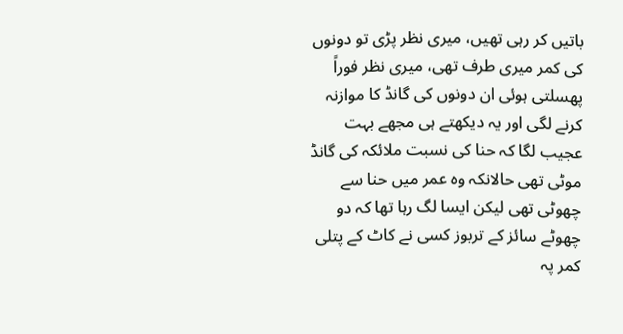باتیں کر رہی تھیں، میری نظر پڑی تو دونوں کی کمر میری طرف تھی، میری نظر فوراً پھسلتی ہوئی ان دونوں کی گانڈ کا موازنہ کرنے لگی اور یہ دیکھتے ہی مجھے بہت عجیب لگا کہ حنا کی نسبت ملائکہ کی گانڈ موٹی تھی حالانکہ وہ عمر میں حنا سے چھوٹی تھی لیکن ایسا لگ رہا تھا کہ دو چھوٹے سائز کے تربوز کسی نے کاٹ کے پتلی کمر پہ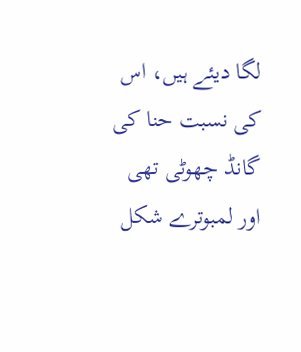لگا دیئے ہیں، اس کی نسبت حنا کی گانڈ چھوٹی تھی اور لمبوترے شکل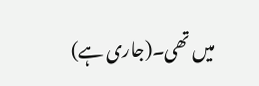میں تھی۔(جاری ہے)